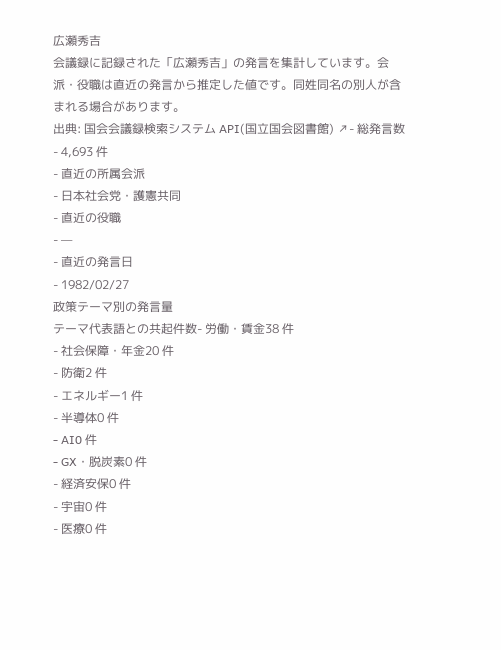広瀬秀吉
会議録に記録された「広瀬秀吉」の発言を集計しています。会派・役職は直近の発言から推定した値です。同姓同名の別人が含まれる場合があります。
出典: 国会会議録検索システム API(国立国会図書館) ↗- 総発言数
- 4,693 件
- 直近の所属会派
- 日本社会党・護憲共同
- 直近の役職
- —
- 直近の発言日
- 1982/02/27
政策テーマ別の発言量
テーマ代表語との共起件数- 労働・賃金38 件
- 社会保障・年金20 件
- 防衛2 件
- エネルギー1 件
- 半導体0 件
- AI0 件
- GX・脱炭素0 件
- 経済安保0 件
- 宇宙0 件
- 医療0 件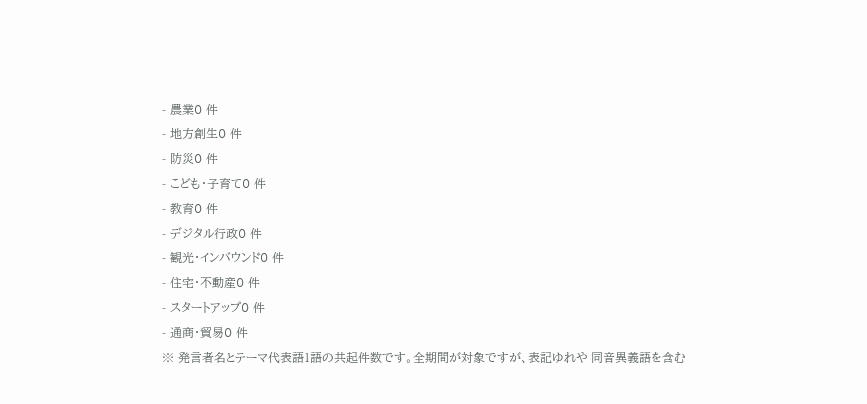- 農業0 件
- 地方創生0 件
- 防災0 件
- こども・子育て0 件
- 教育0 件
- デジタル行政0 件
- 観光・インバウンド0 件
- 住宅・不動産0 件
- スタートアップ0 件
- 通商・貿易0 件
※ 発言者名とテーマ代表語1語の共起件数です。全期間が対象ですが、表記ゆれや 同音異義語を含む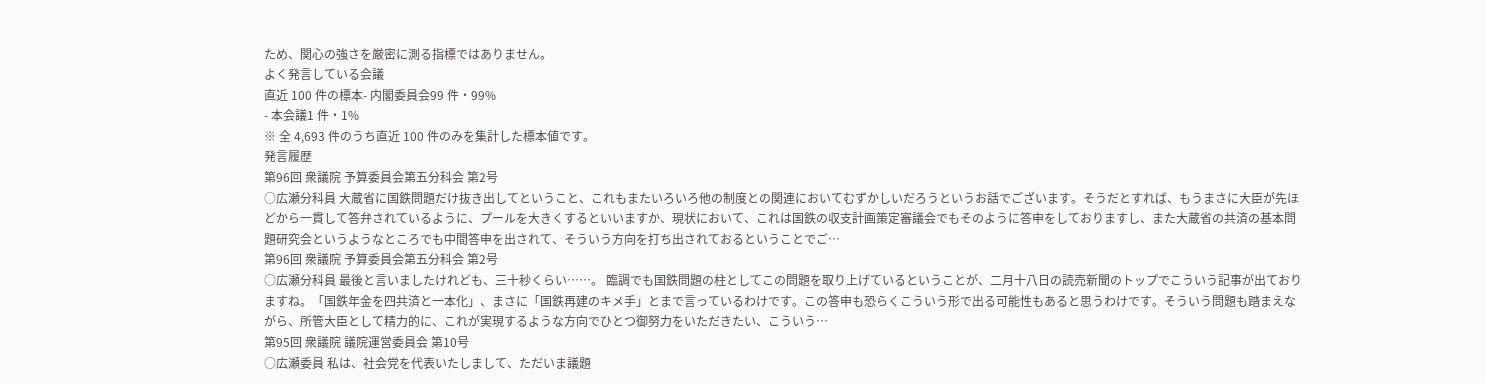ため、関心の強さを厳密に測る指標ではありません。
よく発言している会議
直近 100 件の標本- 内閣委員会99 件・99%
- 本会議1 件・1%
※ 全 4,693 件のうち直近 100 件のみを集計した標本値です。
発言履歴
第96回 衆議院 予算委員会第五分科会 第2号
○広瀬分科員 大蔵省に国鉄問題だけ抜き出してということ、これもまたいろいろ他の制度との関連においてむずかしいだろうというお話でございます。そうだとすれば、もうまさに大臣が先ほどから一貫して答弁されているように、プールを大きくするといいますか、現状において、これは国鉄の収支計画策定審議会でもそのように答申をしておりますし、また大蔵省の共済の基本問題研究会というようなところでも中間答申を出されて、そういう方向を打ち出されておるということでご…
第96回 衆議院 予算委員会第五分科会 第2号
○広瀬分科員 最後と言いましたけれども、三十秒くらい……。 臨調でも国鉄問題の柱としてこの問題を取り上げているということが、二月十八日の読売新聞のトップでこういう記事が出ておりますね。「国鉄年金を四共済と一本化」、まさに「国鉄再建のキメ手」とまで言っているわけです。この答申も恐らくこういう形で出る可能性もあると思うわけです。そういう問題も踏まえながら、所管大臣として精力的に、これが実現するような方向でひとつ御努力をいただきたい、こういう…
第95回 衆議院 議院運営委員会 第10号
○広瀬委員 私は、社会党を代表いたしまして、ただいま議題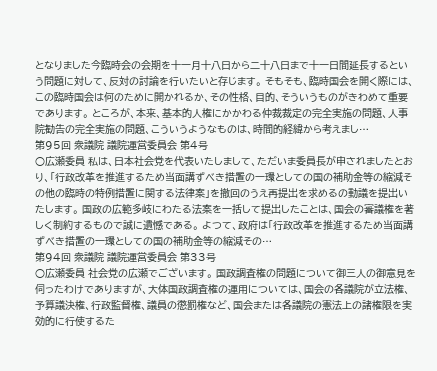となりました今臨時会の会期を十一月十八日から二十八日まで十一日間延長するという問題に対して、反対の討論を行いたいと存じます。 そもそも、臨時国会を開く際には、この臨時国会は何のために開かれるか、その性格、目的、そういうものがきわめて重要であります。 ところが、本来、基本的人権にかかわる仲裁裁定の完全実施の問題、人事院勧告の完全実施の問題、こういうようなものは、時間的経緯から考えまし…
第95回 衆議院 議院運営委員会 第4号
○広瀬委員 私は、日本社会党を代表いたしまして、ただいま委員長が申されましたとおり、「行政改革を推進するため当面講ずべき措置の一環としての国の補助金等の縮減その他の臨時の特例措置に関する法律案」を撤回のうえ再提出を求めるの動議を提出いたします。 国政の広範多岐にわたる法案を一括して提出したことは、国会の審議権を著しく制約するもので誠に遺憾である。 よつて、政府は「行政改革を推進するため当面講ずべき措置の一環としての国の補助金等の縮減その…
第94回 衆議院 議院運営委員会 第33号
○広瀬委員 社会党の広瀬でございます。 国政調査権の問題について御三人の御意見を伺ったわけでありますが、大体国政調査権の運用については、国会の各議院が立法権、予算議決権、行政監督権、議員の懲罰権など、国会または各議院の憲法上の諸権限を実効的に行使するた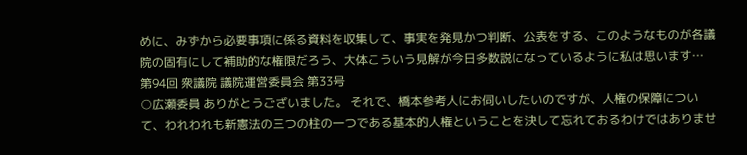めに、みずから必要事項に係る資料を収集して、事実を発見かつ判断、公表をする、このようなものが各議院の固有にして補助的な権限だろう、大体こういう見解が今日多数説になっているように私は思います…
第94回 衆議院 議院運営委員会 第33号
○広瀬委員 ありがとうございました。 それで、橋本参考人にお伺いしたいのですが、人権の保障について、われわれも新憲法の三つの柱の一つである基本的人権ということを決して忘れておるわけではありませ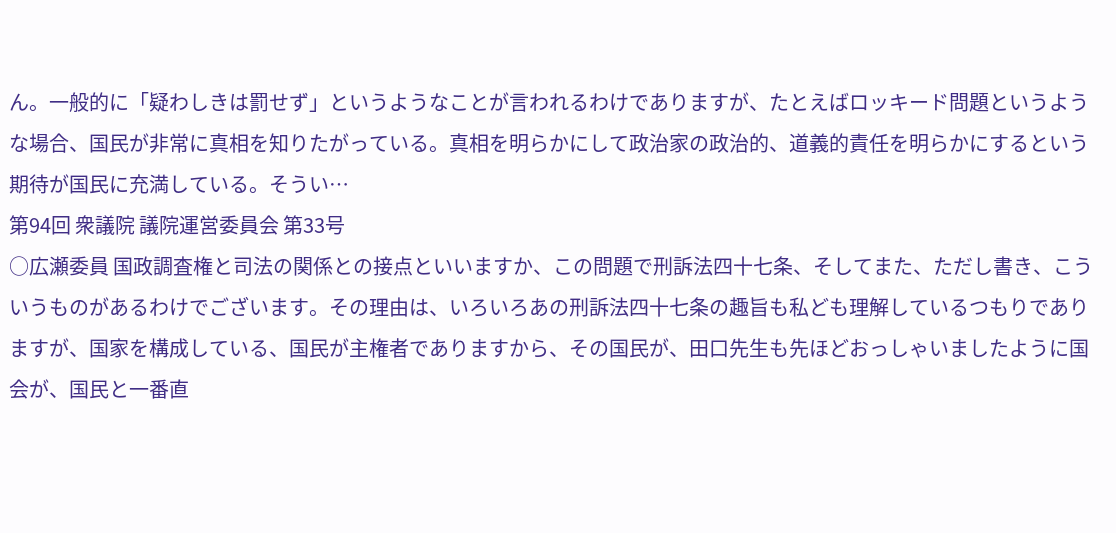ん。一般的に「疑わしきは罰せず」というようなことが言われるわけでありますが、たとえばロッキード問題というような場合、国民が非常に真相を知りたがっている。真相を明らかにして政治家の政治的、道義的責任を明らかにするという期待が国民に充満している。そうい…
第94回 衆議院 議院運営委員会 第33号
○広瀬委員 国政調査権と司法の関係との接点といいますか、この問題で刑訴法四十七条、そしてまた、ただし書き、こういうものがあるわけでございます。その理由は、いろいろあの刑訴法四十七条の趣旨も私ども理解しているつもりでありますが、国家を構成している、国民が主権者でありますから、その国民が、田口先生も先ほどおっしゃいましたように国会が、国民と一番直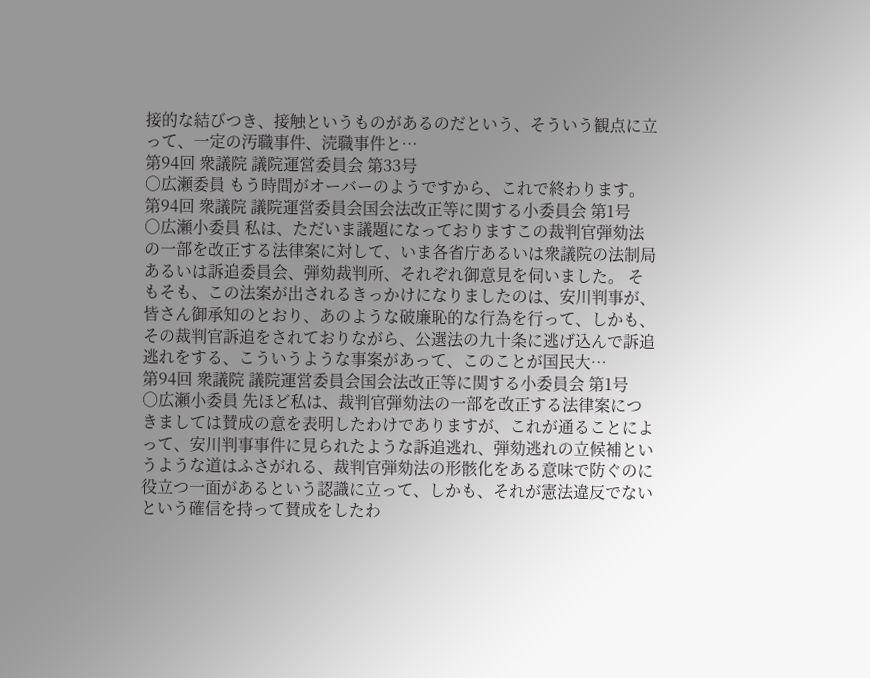接的な結びつき、接触というものがあるのだという、そういう観点に立って、一定の汚職事件、涜職事件と…
第94回 衆議院 議院運営委員会 第33号
○広瀬委員 もう時間がオーバーのようですから、これで終わります。
第94回 衆議院 議院運営委員会国会法改正等に関する小委員会 第1号
○広瀬小委員 私は、ただいま議題になっておりますこの裁判官弾劾法の一部を改正する法律案に対して、いま各省庁あるいは衆議院の法制局あるいは訴追委員会、弾劾裁判所、それぞれ御意見を伺いました。 そもそも、この法案が出されるきっかけになりましたのは、安川判事が、皆さん御承知のとおり、あのような破廉恥的な行為を行って、しかも、その裁判官訴追をされておりながら、公選法の九十条に逃げ込んで訴追逃れをする、こういうような事案があって、このことが国民大…
第94回 衆議院 議院運営委員会国会法改正等に関する小委員会 第1号
○広瀬小委員 先ほど私は、裁判官弾劾法の一部を改正する法律案につきましては賛成の意を表明したわけでありますが、これが通ることによって、安川判事事件に見られたような訴追逃れ、弾劾逃れの立候補というような道はふさがれる、裁判官弾劾法の形骸化をある意味で防ぐのに役立つ一面があるという認識に立って、しかも、それが憲法違反でないという確信を持って賛成をしたわ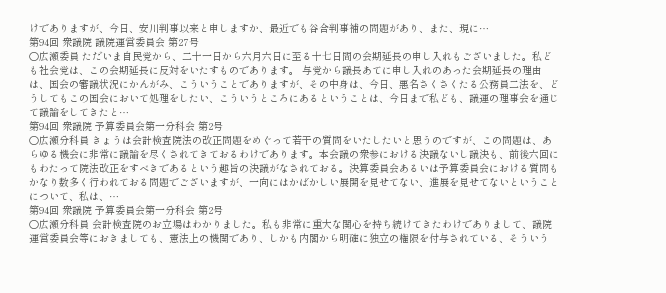けでありますが、今日、安川判事以来と申しますか、最近でも谷合判事補の問題があり、また、現に…
第94回 衆議院 議院運営委員会 第27号
○広瀬委員 ただいま自民党から、二十一日から六月六日に至る十七日間の会期延長の申し入れもございました。私ども社会党は、この会期延長に反対をいたすものであります。 与党から議長あてに申し入れのあった会期延長の理由は、国会の審議状況にかんがみ、こういうことでありますが、その中身は、今日、悪名さくさくたる公務員二法を、どうしてもこの国会において処理をしたい、こういうところにあるということは、今日まで私ども、議運の理事会を通じて議論をしてきたと…
第94回 衆議院 予算委員会第一分科会 第2号
○広瀬分科員 きょうは会計検査院法の改正問題をめぐって若干の質問をいたしたいと思うのですが、この問題は、あらゆる機会に非常に議論を尽くされてきておるわけであります。本会議の衆参における決議ないし議決も、前後六回にもわたって院法改正をすべきであるという趣旨の決議がなされておる。決算委員会あるいは予算委員会における質問もかなり数多く行われておる問題でございますが、一向にはかばかしい展開を見せてない、進展を見せてないということについて、私は、…
第94回 衆議院 予算委員会第一分科会 第2号
○広瀬分科員 会計検査院のお立場はわかりました。私も非常に重大な関心を持ち続けてきたわけでありまして、議院運営委員会等におきましても、憲法上の機関であり、しかも内閣から明確に独立の権限を付与されている、そういう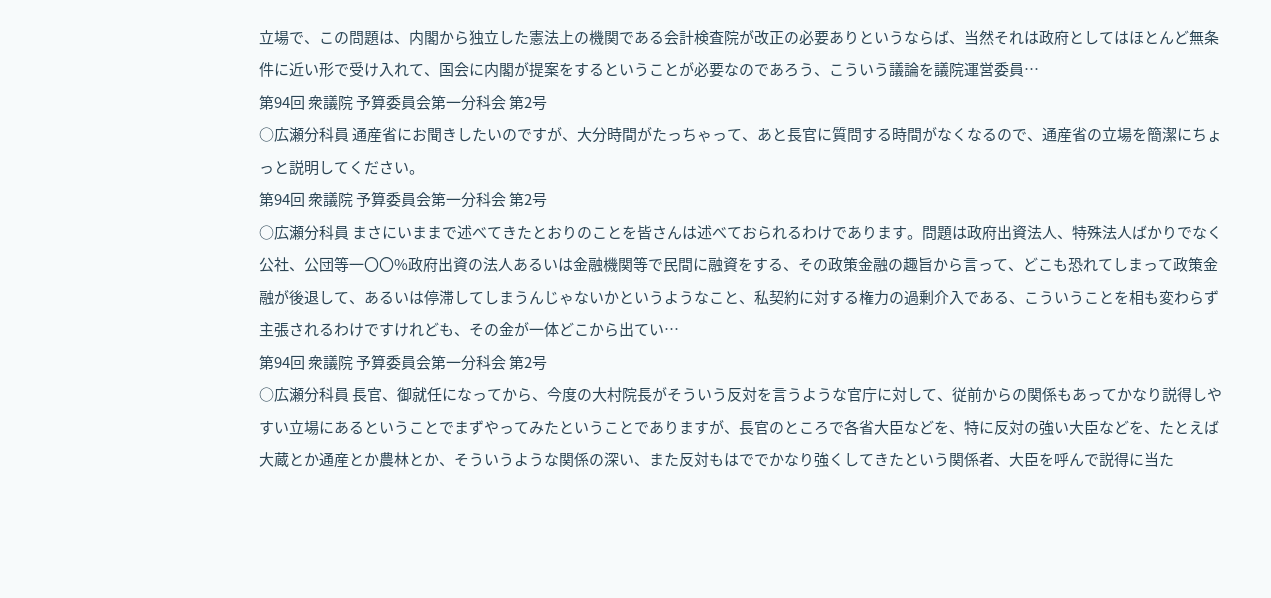立場で、この問題は、内閣から独立した憲法上の機関である会計検査院が改正の必要ありというならば、当然それは政府としてはほとんど無条件に近い形で受け入れて、国会に内閣が提案をするということが必要なのであろう、こういう議論を議院運営委員…
第94回 衆議院 予算委員会第一分科会 第2号
○広瀬分科員 通産省にお聞きしたいのですが、大分時間がたっちゃって、あと長官に質問する時間がなくなるので、通産省の立場を簡潔にちょっと説明してください。
第94回 衆議院 予算委員会第一分科会 第2号
○広瀬分科員 まさにいままで述べてきたとおりのことを皆さんは述べておられるわけであります。問題は政府出資法人、特殊法人ばかりでなく公社、公団等一〇〇%政府出資の法人あるいは金融機関等で民間に融資をする、その政策金融の趣旨から言って、どこも恐れてしまって政策金融が後退して、あるいは停滞してしまうんじゃないかというようなこと、私契約に対する権力の過剰介入である、こういうことを相も変わらず主張されるわけですけれども、その金が一体どこから出てい…
第94回 衆議院 予算委員会第一分科会 第2号
○広瀬分科員 長官、御就任になってから、今度の大村院長がそういう反対を言うような官庁に対して、従前からの関係もあってかなり説得しやすい立場にあるということでまずやってみたということでありますが、長官のところで各省大臣などを、特に反対の強い大臣などを、たとえば大蔵とか通産とか農林とか、そういうような関係の深い、また反対もはででかなり強くしてきたという関係者、大臣を呼んで説得に当た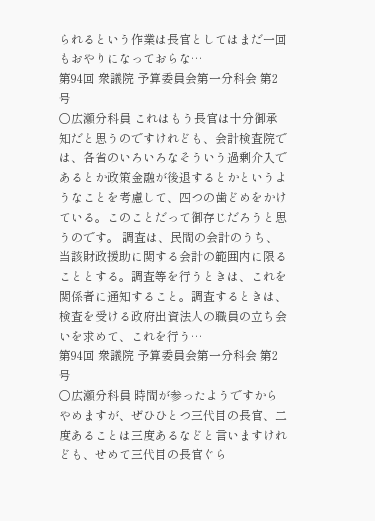られるという作業は長官としてはまだ一回もおやりになっておらな…
第94回 衆議院 予算委員会第一分科会 第2号
○広瀬分科員 これはもう長官は十分御承知だと思うのですけれども、会計検査院では、各省のいろいろなそういう過剰介入であるとか政策金融が後退するとかというようなことを考慮して、四つの歯どめをかけている。このことだって御存じだろうと思うのです。 調査は、民間の会計のうち、当該財政援助に関する会計の範囲内に限ることとする。調査等を行うときは、これを関係者に通知すること。調査するときは、検査を受ける政府出資法人の職員の立ち会いを求めて、これを行う…
第94回 衆議院 予算委員会第一分科会 第2号
○広瀬分科員 時間が参ったようですからやめますが、ぜひひとつ三代目の長官、二度あることは三度あるなどと言いますけれども、せめて三代目の長官ぐら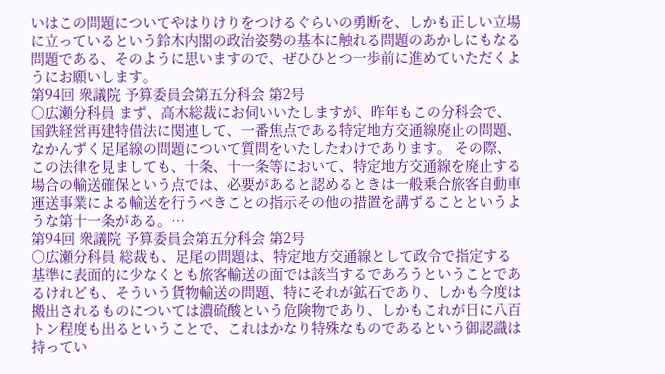いはこの問題についてやはりけりをつけるぐらいの勇断を、しかも正しい立場に立っているという鈴木内閣の政治姿勢の基本に触れる問題のあかしにもなる問題である、そのように思いますので、ぜひひとつ一歩前に進めていただくようにお願いします。
第94回 衆議院 予算委員会第五分科会 第2号
○広瀬分科員 まず、高木総裁にお伺いいたしますが、昨年もこの分科会で、国鉄経営再建特借法に関連して、一番焦点である特定地方交通線廃止の問題、なかんずく足尾線の問題について質問をいたしたわけであります。 その際、この法律を見ましても、十条、十一条等において、特定地方交通線を廃止する場合の輸送確保という点では、必要があると認めるときは一般乗合旅客自動車運送事業による輸送を行うべきことの指示その他の措置を講ずることというような第十一条がある。…
第94回 衆議院 予算委員会第五分科会 第2号
○広瀬分科員 総裁も、足尾の問題は、特定地方交通線として政令で指定する基準に表面的に少なくとも旅客輸送の面では該当するであろうということであるけれども、そういう貨物輸送の問題、特にそれが鉱石であり、しかも今度は搬出されるものについては濃硫酸という危険物であり、しかもこれが日に八百トン程度も出るということで、これはかなり特殊なものであるという御認識は持ってい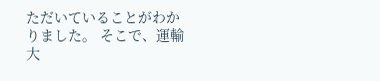ただいていることがわかりました。 そこで、運輸大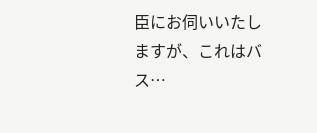臣にお伺いいたしますが、これはバス…